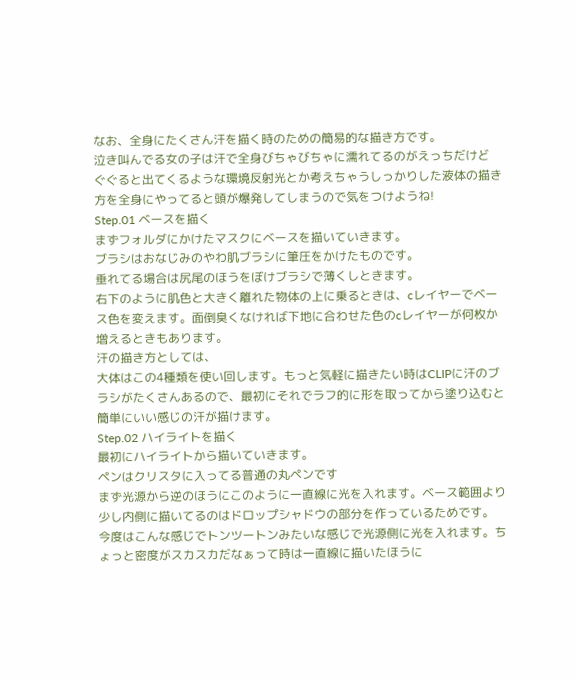なお、全身にたくさん汗を描く時のための簡易的な描き方です。
泣き叫んでる女の子は汗で全身びちゃびちゃに濡れてるのがえっちだけど
ぐぐると出てくるような環境反射光とか考えちゃうしっかりした液体の描き方を全身にやってると頭が爆発してしまうので気をつけようね!
Step.01 ベースを描く
まずフォルダにかけたマスクにベースを描いていきます。
ブラシはおなじみのやわ肌ブラシに筆圧をかけたものです。
垂れてる場合は尻尾のほうをぼけブラシで薄くしときます。
右下のように肌色と大きく離れた物体の上に乗るときは、cレイヤーでベース色を変えます。面倒臭くなければ下地に合わせた色のcレイヤーが何枚か増えるときもあります。
汗の描き方としては、
大体はこの4種類を使い回します。もっと気軽に描きたい時はCLIPに汗のブラシがたくさんあるので、最初にそれでラフ的に形を取ってから塗り込むと簡単にいい感じの汗が描けます。
Step.02 ハイライトを描く
最初にハイライトから描いていきます。
ペンはクリスタに入ってる普通の丸ペンです
まず光源から逆のほうにこのように一直線に光を入れます。ベース範囲より少し内側に描いてるのはドロップシャドウの部分を作っているためです。
今度はこんな感じでトンツートンみたいな感じで光源側に光を入れます。ちょっと密度がスカスカだなぁって時は一直線に描いたほうに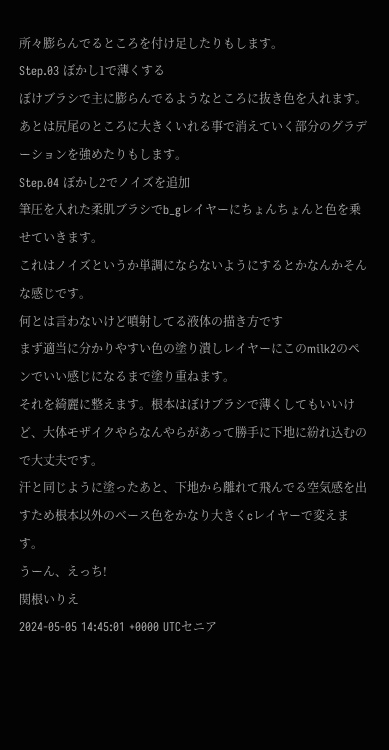所々膨らんでるところを付け足したりもします。
Step.03 ぼかし1で薄くする
ぼけブラシで主に膨らんでるようなところに抜き色を入れます。
あとは尻尾のところに大きくいれる事で消えていく部分のグラデーションを強めたりもします。
Step.04 ぼかし2でノイズを追加
筆圧を入れた柔肌ブラシでb_gレイヤーにちょんちょんと色を乗せていきます。
これはノイズというか単調にならないようにするとかなんかそんな感じです。
何とは言わないけど噴射してる液体の描き方です
まず適当に分かりやすい色の塗り潰しレイヤーにこのmilk2のペンでいい感じになるまで塗り重ねます。
それを綺麗に整えます。根本はぼけブラシで薄くしてもいいけど、大体モザイクやらなんやらがあって勝手に下地に紛れ込むので大丈夫です。
汗と同じように塗ったあと、下地から離れて飛んでる空気感を出すため根本以外のベース色をかなり大きくcレイヤーで変えます。
うーん、えっち!
関根いりえ
2024-05-05 14:45:01 +0000 UTCセニア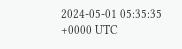2024-05-01 05:35:35 +0000 UTC